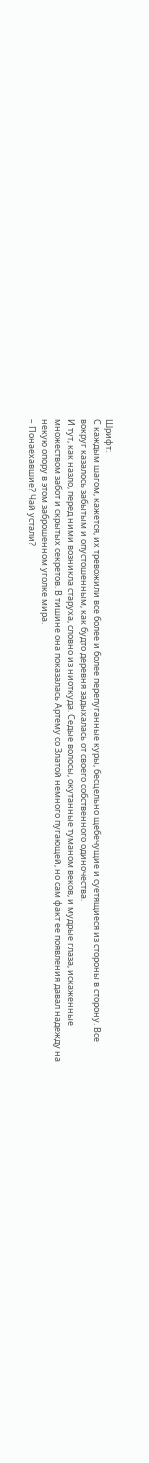Шрифт:
С каждым шагом, кажется, их тревожили все более и более перепуганные куры, бесцельно щебечущие и суетящиеся из стороны в сторону. Все вокруг казалось забытым и опустошенным, как будто деревня задыхалась от своего собственного одиночества.
И тут, как назло, перед ними возникла старуха, словно из ниоткуда. Седые волосы, окутанные туманом веков, и мудрые глаза, искаженные множеством забот и скрытых секретов. В тишине она показалась Артему со Златой немного пугающей, но сам факт ее появления давал надежду на некую опору в этом заброшенном уголке мира.
– Понаехавшие? Чай устали?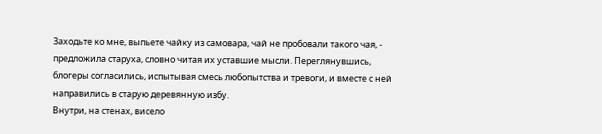Заходьте ко мне, выпьете чайку из самовара, чай не пробовали такого чая, - предложила старуха, словно читая их уставшие мысли. Переглянувшись, блогеры согласились, испытывая смесь любопытства и тревоги, и вместе с ней направились в старую деревянную избу.
Внутри, на стенах, висело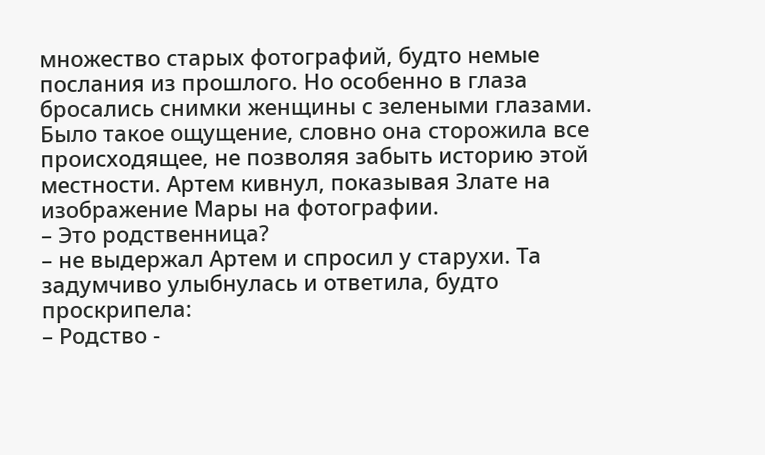множество старых фотографий, будто немые послания из прошлого. Но особенно в глаза бросались снимки женщины с зелеными глазами. Было такое ощущение, словно она сторожила все происходящее, не позволяя забыть историю этой местности. Артем кивнул, показывая Злате на изображение Мары на фотографии.
– Это родственница?
– не выдержал Артем и спросил у старухи. Та задумчиво улыбнулась и ответила, будто проскрипела:
– Родство -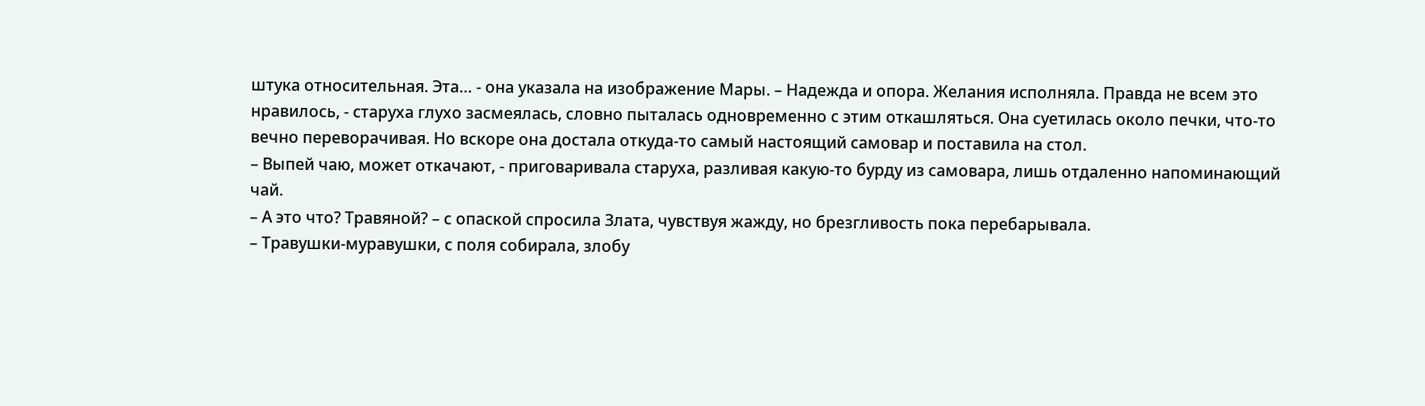штука относительная. Эта… - она указала на изображение Мары. – Надежда и опора. Желания исполняла. Правда не всем это нравилось, - старуха глухо засмеялась, словно пыталась одновременно с этим откашляться. Она суетилась около печки, что-то вечно переворачивая. Но вскоре она достала откуда-то самый настоящий самовар и поставила на стол.
– Выпей чаю, может откачают, - приговаривала старуха, разливая какую-то бурду из самовара, лишь отдаленно напоминающий чай.
– А это что? Травяной? – с опаской спросила Злата, чувствуя жажду, но брезгливость пока перебарывала.
– Травушки-муравушки, с поля собирала, злобу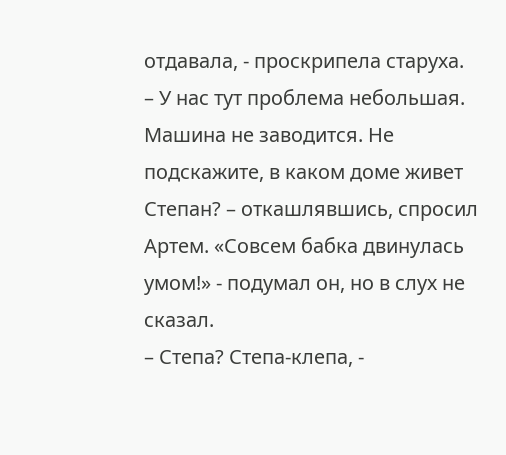отдавала, - проскрипела старуха.
– У нас тут проблема небольшая. Машина не заводится. Не подскажите, в каком доме живет Степан? – откашлявшись, спросил Артем. «Совсем бабка двинулась умом!» - подумал он, но в слух не сказал.
– Степа? Степа-клепа, -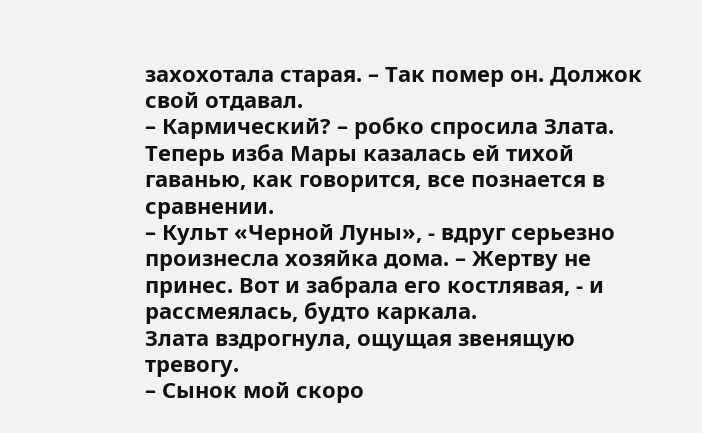захохотала старая. – Так помер он. Должок свой отдавал.
– Кармический? – робко спросила Злата. Теперь изба Мары казалась ей тихой гаванью, как говорится, все познается в сравнении.
– Культ «Черной Луны», - вдруг серьезно произнесла хозяйка дома. – Жертву не принес. Вот и забрала его костлявая, - и рассмеялась, будто каркала.
Злата вздрогнула, ощущая звенящую тревогу.
– Сынок мой скоро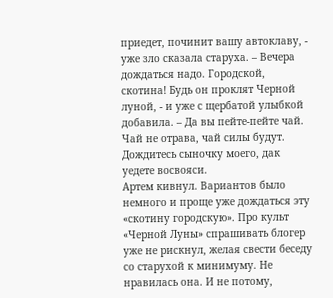приедет, починит вашу автоклаву, - уже зло сказала старуха. – Вечера дождаться надо. Городской, скотина! Будь он проклят Черной луной, - и уже с щербатой улыбкой добавила. – Да вы пейте-пейте чай. Чай не отрава, чай силы будут. Дождитесь сыночку моего, дак уедете восвояси.
Артем кивнул. Вариантов было немного и проще уже дождаться эту «скотину городскую». Про культ «Черной Луны» спрашивать блогер уже не рискнул, желая свести беседу со старухой к минимуму. Не нравилась она. И не потому,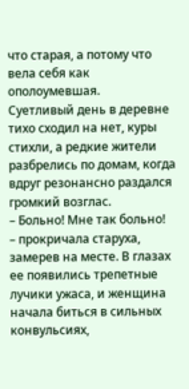что старая, а потому что вела себя как ополоумевшая.
Суетливый день в деревне тихо сходил на нет, куры стихли, а редкие жители разбрелись по домам, когда вдруг резонансно раздался громкий возглас.
– Больно! Мне так больно!
– прокричала старуха, замерев на месте. В глазах ее появились трепетные лучики ужаса, и женщина начала биться в сильных конвульсиях,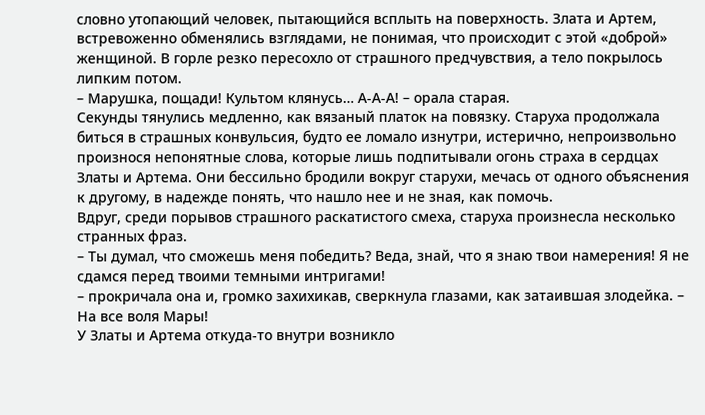словно утопающий человек, пытающийся всплыть на поверхность. Злата и Артем, встревоженно обменялись взглядами, не понимая, что происходит с этой «доброй» женщиной. В горле резко пересохло от страшного предчувствия, а тело покрылось липким потом.
– Марушка, пощади! Культом клянусь… А-А-А! – орала старая.
Секунды тянулись медленно, как вязаный платок на повязку. Старуха продолжала биться в страшных конвульсия, будто ее ломало изнутри, истерично, непроизвольно произнося непонятные слова, которые лишь подпитывали огонь страха в сердцах Златы и Артема. Они бессильно бродили вокруг старухи, мечась от одного объяснения к другому, в надежде понять, что нашло нее и не зная, как помочь.
Вдруг, среди порывов страшного раскатистого смеха, старуха произнесла несколько странных фраз.
– Ты думал, что сможешь меня победить? Веда, знай, что я знаю твои намерения! Я не сдамся перед твоими темными интригами!
– прокричала она и, громко захихикав, сверкнула глазами, как затаившая злодейка. – На все воля Мары!
У Златы и Артема откуда-то внутри возникло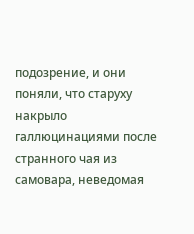подозрение, и они поняли, что старуху накрыло галлюцинациями после странного чая из самовара, неведомая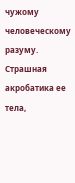чужому человеческому разуму. Страшная акробатика ее тела,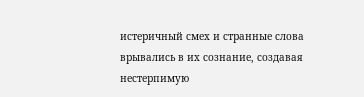истеричный смех и странные слова врывались в их сознание, создавая нестерпимую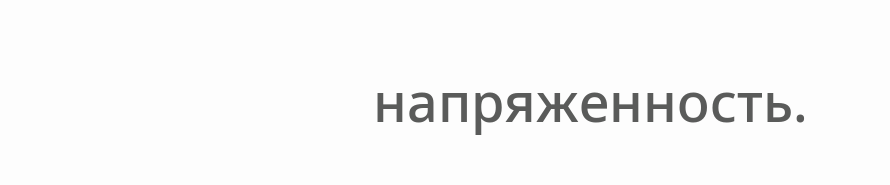напряженность.